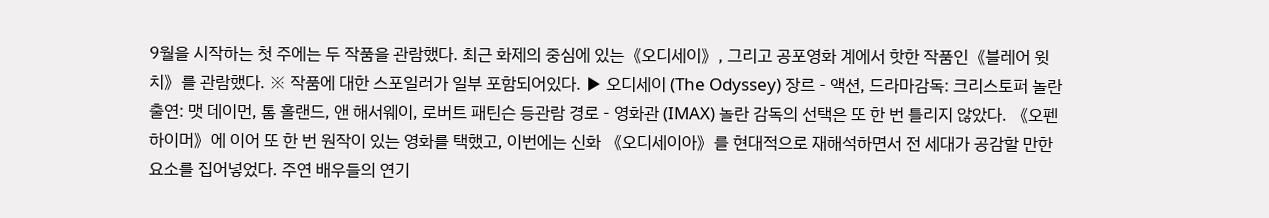9월을 시작하는 첫 주에는 두 작품을 관람했다. 최근 화제의 중심에 있는《오디세이》, 그리고 공포영화 계에서 핫한 작품인《블레어 윗치》를 관람했다. ※ 작품에 대한 스포일러가 일부 포함되어있다. ▶ 오디세이 (The Odyssey) 장르 - 액션, 드라마감독: 크리스토퍼 놀란출연: 맷 데이먼, 톰 홀랜드, 앤 해서웨이, 로버트 패틴슨 등관람 경로 - 영화관 (IMAX) 놀란 감독의 선택은 또 한 번 틀리지 않았다. 《오펜하이머》에 이어 또 한 번 원작이 있는 영화를 택했고, 이번에는 신화 《오디세이아》를 현대적으로 재해석하면서 전 세대가 공감할 만한 요소를 집어넣었다. 주연 배우들의 연기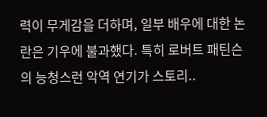력이 무게감을 더하며, 일부 배우에 대한 논란은 기우에 불과했다. 특히 로버트 패틴슨의 능청스런 악역 연기가 스토리..